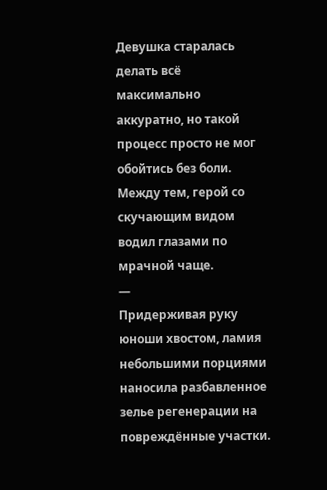Девушка старалась делать всё максимально аккуратно, но такой процесс просто не мог обойтись без боли.
Между тем, герой со скучающим видом водил глазами по мрачной чаще.
—
Придерживая руку юноши хвостом, ламия небольшими порциями наносила разбавленное зелье регенерации на повреждённые участки.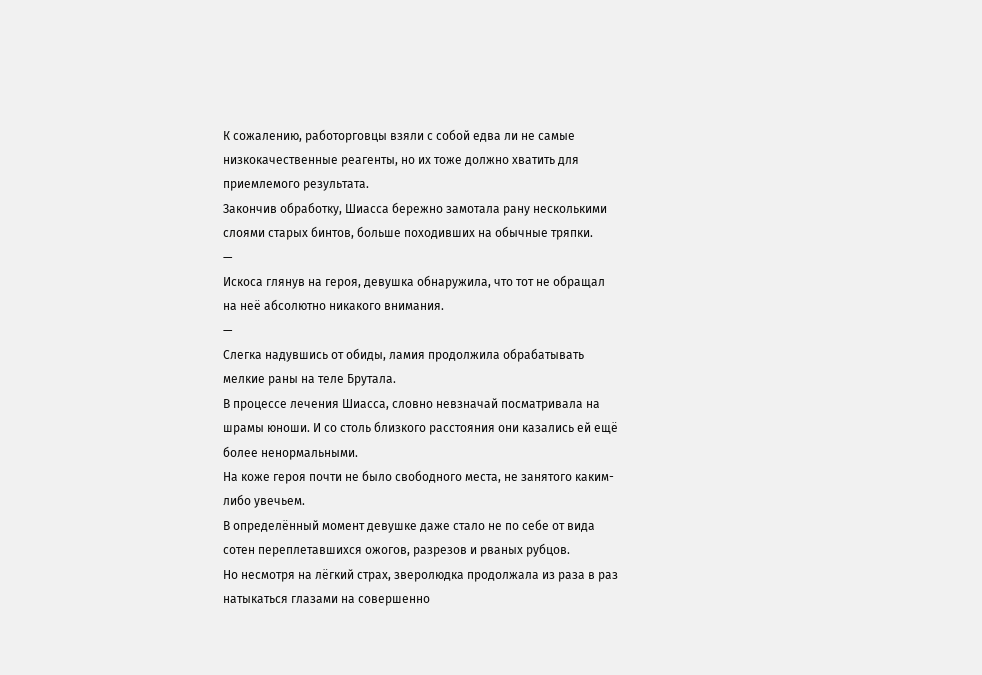К сожалению, работорговцы взяли с собой едва ли не самые низкокачественные реагенты, но их тоже должно хватить для приемлемого результата.
Закончив обработку, Шиасса бережно замотала рану несколькими слоями старых бинтов, больше походивших на обычные тряпки.
—
Искоса глянув на героя, девушка обнаружила, что тот не обращал на неё абсолютно никакого внимания.
—
Слегка надувшись от обиды, ламия продолжила обрабатывать мелкие раны на теле Брутала.
В процессе лечения Шиасса, словно невзначай посматривала на шрамы юноши. И со столь близкого расстояния они казались ей ещё более ненормальными.
На коже героя почти не было свободного места, не занятого каким-либо увечьем.
В определённый момент девушке даже стало не по себе от вида сотен переплетавшихся ожогов, разрезов и рваных рубцов.
Но несмотря на лёгкий страх, зверолюдка продолжала из раза в раз натыкаться глазами на совершенно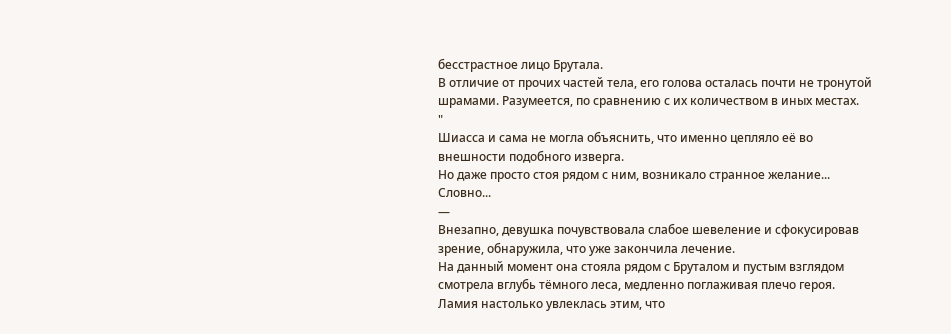бесстрастное лицо Брутала.
В отличие от прочих частей тела, его голова осталась почти не тронутой шрамами. Разумеется, по сравнению с их количеством в иных местах.
"
Шиасса и сама не могла объяснить, что именно цепляло её во внешности подобного изверга.
Но даже просто стоя рядом с ним, возникало странное желание... Словно...
—
Внезапно, девушка почувствовала слабое шевеление и сфокусировав зрение, обнаружила, что уже закончила лечение.
На данный момент она стояла рядом с Бруталом и пустым взглядом смотрела вглубь тёмного леса, медленно поглаживая плечо героя.
Ламия настолько увлеклась этим, что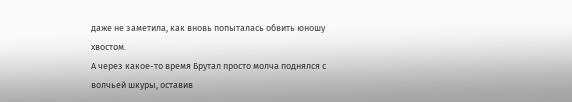даже не заметила, как вновь попыталась обвить юношу хвостом.
А через какое-то время Брутал просто молча поднялся с волчьей шкуры, оставив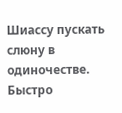Шиассу пускать слюну в одиночестве.
Быстро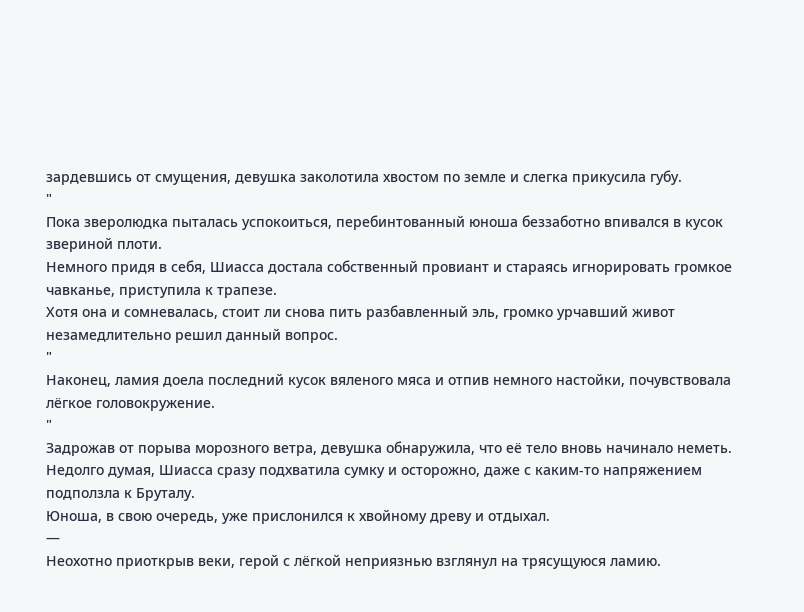зардевшись от смущения, девушка заколотила хвостом по земле и слегка прикусила губу.
"
Пока зверолюдка пыталась успокоиться, перебинтованный юноша беззаботно впивался в кусок звериной плоти.
Немного придя в себя, Шиасса достала собственный провиант и стараясь игнорировать громкое чавканье, приступила к трапезе.
Хотя она и сомневалась, стоит ли снова пить разбавленный эль, громко урчавший живот незамедлительно решил данный вопрос.
"
Наконец, ламия доела последний кусок вяленого мяса и отпив немного настойки, почувствовала лёгкое головокружение.
"
Задрожав от порыва морозного ветра, девушка обнаружила, что её тело вновь начинало неметь.
Недолго думая, Шиасса сразу подхватила сумку и осторожно, даже с каким-то напряжением подползла к Бруталу.
Юноша, в свою очередь, уже прислонился к хвойному древу и отдыхал.
—
Неохотно приоткрыв веки, герой с лёгкой неприязнью взглянул на трясущуюся ламию.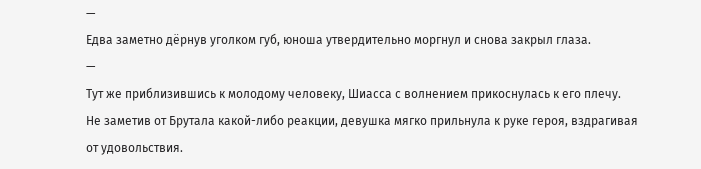—
Едва заметно дёрнув уголком губ, юноша утвердительно моргнул и снова закрыл глаза.
—
Тут же приблизившись к молодому человеку, Шиасса с волнением прикоснулась к его плечу.
Не заметив от Брутала какой-либо реакции, девушка мягко прильнула к руке героя, вздрагивая от удовольствия.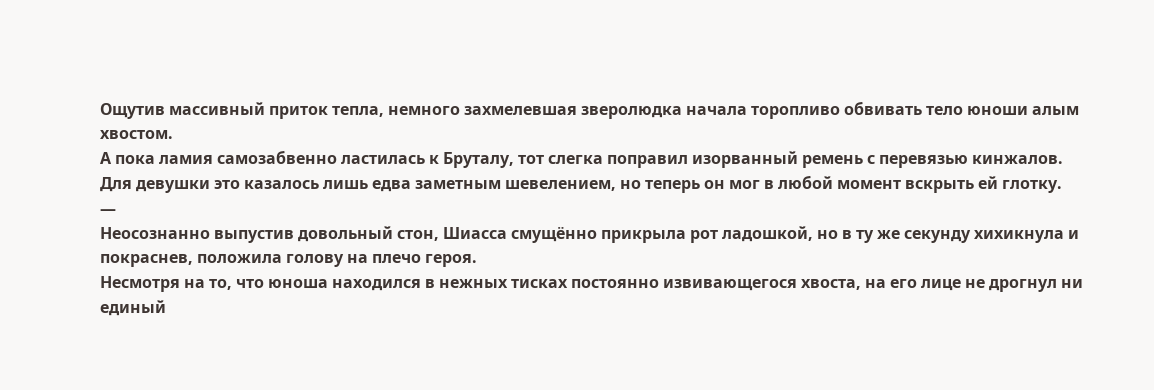Ощутив массивный приток тепла, немного захмелевшая зверолюдка начала торопливо обвивать тело юноши алым хвостом.
А пока ламия самозабвенно ластилась к Бруталу, тот слегка поправил изорванный ремень с перевязью кинжалов.
Для девушки это казалось лишь едва заметным шевелением, но теперь он мог в любой момент вскрыть ей глотку.
—
Неосознанно выпустив довольный стон, Шиасса смущённо прикрыла рот ладошкой, но в ту же секунду хихикнула и покраснев, положила голову на плечо героя.
Несмотря на то, что юноша находился в нежных тисках постоянно извивающегося хвоста, на его лице не дрогнул ни единый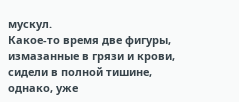мускул.
Какое-то время две фигуры, измазанные в грязи и крови, сидели в полной тишине, однако, уже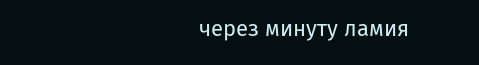через минуту ламия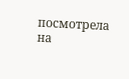посмотрела на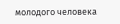молодого человека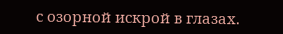с озорной искрой в глазах.